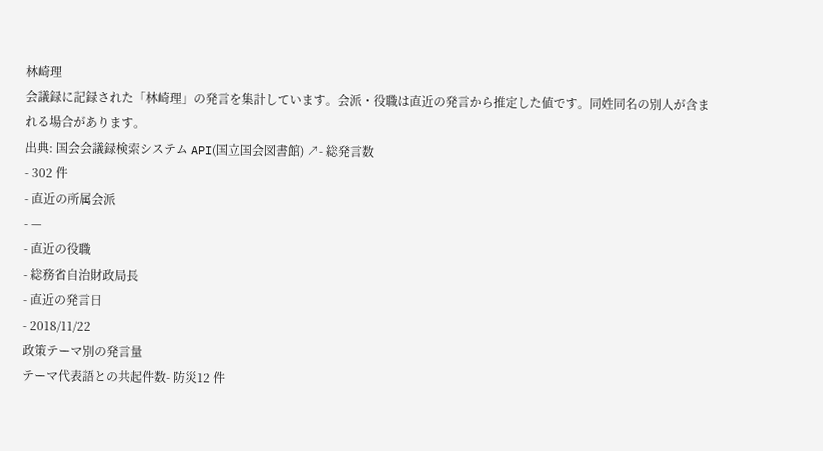林崎理
会議録に記録された「林崎理」の発言を集計しています。会派・役職は直近の発言から推定した値です。同姓同名の別人が含まれる場合があります。
出典: 国会会議録検索システム API(国立国会図書館) ↗- 総発言数
- 302 件
- 直近の所属会派
- —
- 直近の役職
- 総務省自治財政局長
- 直近の発言日
- 2018/11/22
政策テーマ別の発言量
テーマ代表語との共起件数- 防災12 件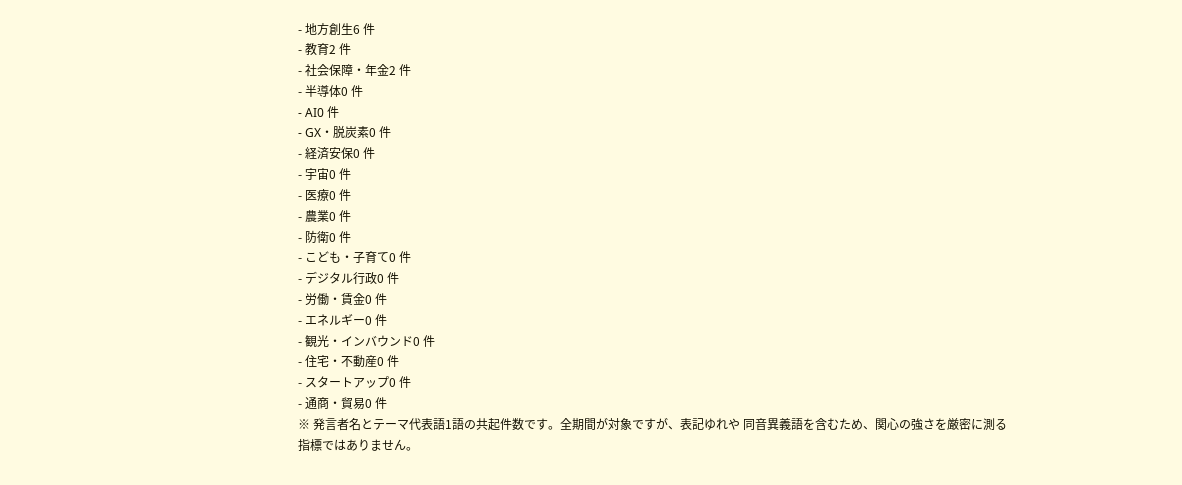- 地方創生6 件
- 教育2 件
- 社会保障・年金2 件
- 半導体0 件
- AI0 件
- GX・脱炭素0 件
- 経済安保0 件
- 宇宙0 件
- 医療0 件
- 農業0 件
- 防衛0 件
- こども・子育て0 件
- デジタル行政0 件
- 労働・賃金0 件
- エネルギー0 件
- 観光・インバウンド0 件
- 住宅・不動産0 件
- スタートアップ0 件
- 通商・貿易0 件
※ 発言者名とテーマ代表語1語の共起件数です。全期間が対象ですが、表記ゆれや 同音異義語を含むため、関心の強さを厳密に測る指標ではありません。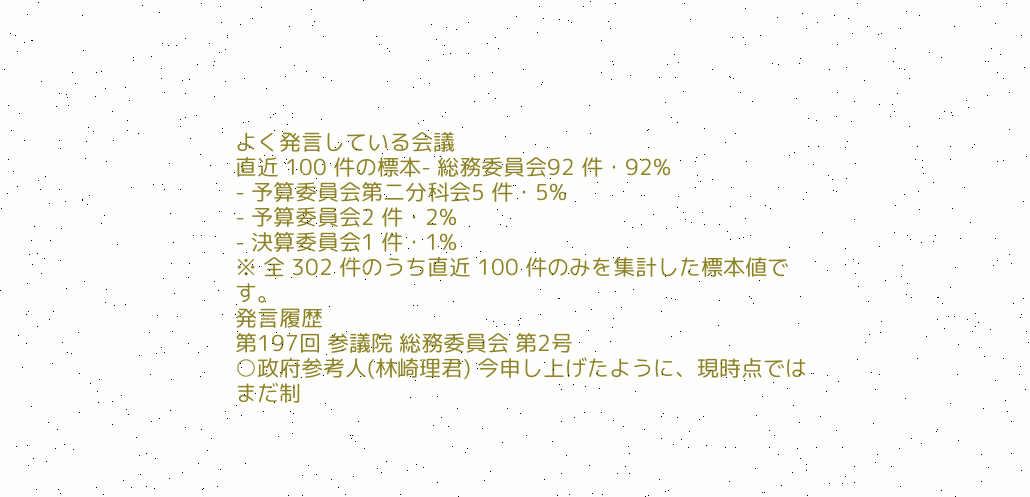よく発言している会議
直近 100 件の標本- 総務委員会92 件・92%
- 予算委員会第二分科会5 件・5%
- 予算委員会2 件・2%
- 決算委員会1 件・1%
※ 全 302 件のうち直近 100 件のみを集計した標本値です。
発言履歴
第197回 参議院 総務委員会 第2号
○政府参考人(林崎理君) 今申し上げたように、現時点ではまだ制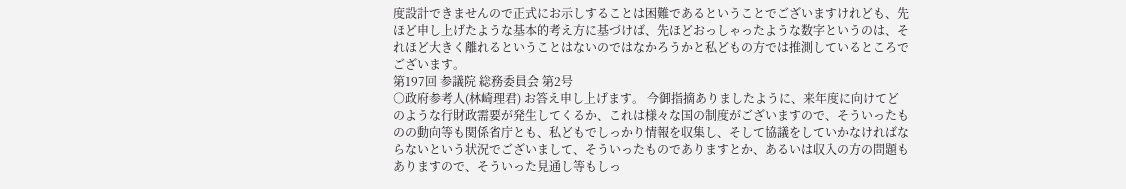度設計できませんので正式にお示しすることは困難であるということでございますけれども、先ほど申し上げたような基本的考え方に基づけば、先ほどおっしゃったような数字というのは、それほど大きく離れるということはないのではなかろうかと私どもの方では推測しているところでございます。
第197回 参議院 総務委員会 第2号
○政府参考人(林崎理君) お答え申し上げます。 今御指摘ありましたように、来年度に向けてどのような行財政需要が発生してくるか、これは様々な国の制度がございますので、そういったものの動向等も関係省庁とも、私どもでしっかり情報を収集し、そして協議をしていかなければならないという状況でございまして、そういったものでありますとか、あるいは収入の方の問題もありますので、そういった見通し等もしっ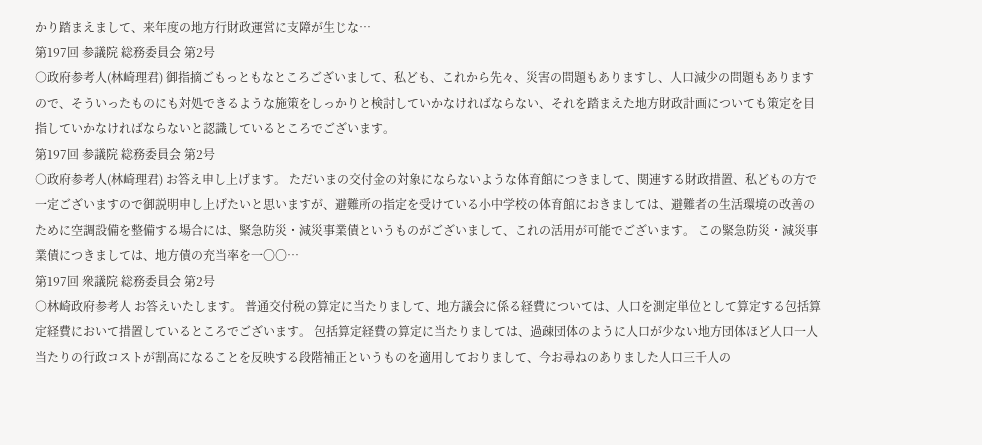かり踏まえまして、来年度の地方行財政運営に支障が生じな…
第197回 参議院 総務委員会 第2号
○政府参考人(林崎理君) 御指摘ごもっともなところございまして、私ども、これから先々、災害の問題もありますし、人口減少の問題もありますので、そういったものにも対処できるような施策をしっかりと検討していかなければならない、それを踏まえた地方財政計画についても策定を目指していかなければならないと認識しているところでございます。
第197回 参議院 総務委員会 第2号
○政府参考人(林崎理君) お答え申し上げます。 ただいまの交付金の対象にならないような体育館につきまして、関連する財政措置、私どもの方で一定ございますので御説明申し上げたいと思いますが、避難所の指定を受けている小中学校の体育館におきましては、避難者の生活環境の改善のために空調設備を整備する場合には、緊急防災・減災事業債というものがございまして、これの活用が可能でございます。 この緊急防災・減災事業債につきましては、地方債の充当率を一〇〇…
第197回 衆議院 総務委員会 第2号
○林崎政府参考人 お答えいたします。 普通交付税の算定に当たりまして、地方議会に係る経費については、人口を測定単位として算定する包括算定経費において措置しているところでございます。 包括算定経費の算定に当たりましては、過疎団体のように人口が少ない地方団体ほど人口一人当たりの行政コストが割高になることを反映する段階補正というものを適用しておりまして、今お尋ねのありました人口三千人の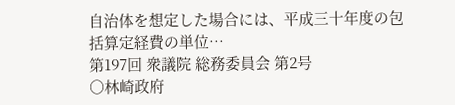自治体を想定した場合には、平成三十年度の包括算定経費の単位…
第197回 衆議院 総務委員会 第2号
○林崎政府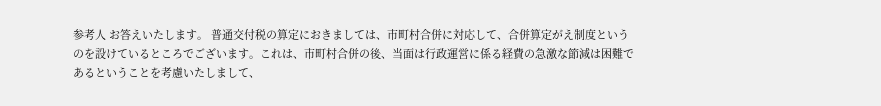参考人 お答えいたします。 普通交付税の算定におきましては、市町村合併に対応して、合併算定がえ制度というのを設けているところでございます。これは、市町村合併の後、当面は行政運営に係る経費の急激な節減は困難であるということを考慮いたしまして、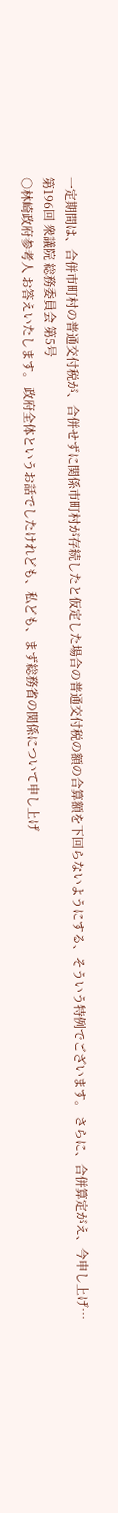一定期間は、合併市町村の普通交付税が、合併せずに関係市町村が存続したと仮定した場合の普通交付税の額の合算額を下回らないようにする、そういう特例でございます。 さらに、合併算定がえ、今申し上げ…
第196回 衆議院 総務委員会 第5号
○林崎政府参考人 お答えいたします。 政府全体というお話でしたけれども、私ども、まず総務省の関係について申し上げ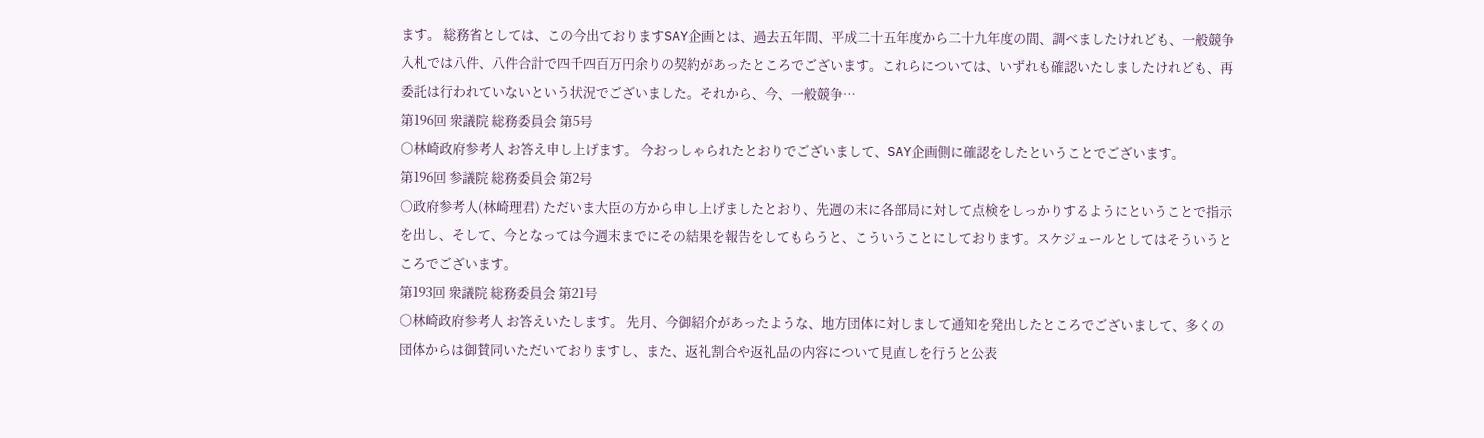ます。 総務省としては、この今出ておりますSAY企画とは、過去五年間、平成二十五年度から二十九年度の間、調べましたけれども、一般競争入札では八件、八件合計で四千四百万円余りの契約があったところでございます。これらについては、いずれも確認いたしましたけれども、再委託は行われていないという状況でございました。それから、今、一般競争…
第196回 衆議院 総務委員会 第5号
○林崎政府参考人 お答え申し上げます。 今おっしゃられたとおりでございまして、SAY企画側に確認をしたということでございます。
第196回 参議院 総務委員会 第2号
○政府参考人(林崎理君) ただいま大臣の方から申し上げましたとおり、先週の末に各部局に対して点検をしっかりするようにということで指示を出し、そして、今となっては今週末までにその結果を報告をしてもらうと、こういうことにしております。スケジュールとしてはそういうところでございます。
第193回 衆議院 総務委員会 第21号
○林崎政府参考人 お答えいたします。 先月、今御紹介があったような、地方団体に対しまして通知を発出したところでございまして、多くの団体からは御賛同いただいておりますし、また、返礼割合や返礼品の内容について見直しを行うと公表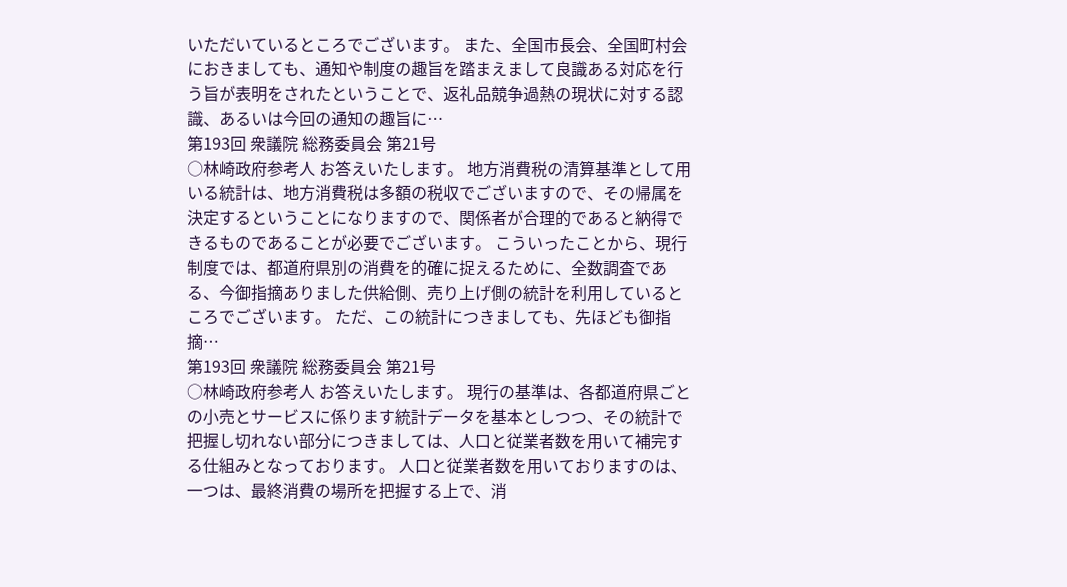いただいているところでございます。 また、全国市長会、全国町村会におきましても、通知や制度の趣旨を踏まえまして良識ある対応を行う旨が表明をされたということで、返礼品競争過熱の現状に対する認識、あるいは今回の通知の趣旨に…
第193回 衆議院 総務委員会 第21号
○林崎政府参考人 お答えいたします。 地方消費税の清算基準として用いる統計は、地方消費税は多額の税収でございますので、その帰属を決定するということになりますので、関係者が合理的であると納得できるものであることが必要でございます。 こういったことから、現行制度では、都道府県別の消費を的確に捉えるために、全数調査である、今御指摘ありました供給側、売り上げ側の統計を利用しているところでございます。 ただ、この統計につきましても、先ほども御指摘…
第193回 衆議院 総務委員会 第21号
○林崎政府参考人 お答えいたします。 現行の基準は、各都道府県ごとの小売とサービスに係ります統計データを基本としつつ、その統計で把握し切れない部分につきましては、人口と従業者数を用いて補完する仕組みとなっております。 人口と従業者数を用いておりますのは、一つは、最終消費の場所を把握する上で、消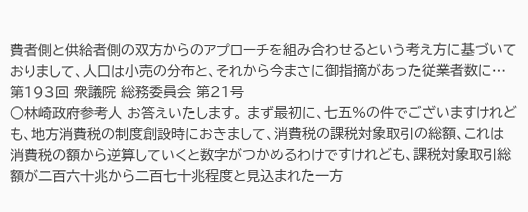費者側と供給者側の双方からのアプローチを組み合わせるという考え方に基づいておりまして、人口は小売の分布と、それから今まさに御指摘があった従業者数に…
第193回 衆議院 総務委員会 第21号
○林崎政府参考人 お答えいたします。 まず最初に、七五%の件でございますけれども、地方消費税の制度創設時におきまして、消費税の課税対象取引の総額、これは消費税の額から逆算していくと数字がつかめるわけですけれども、課税対象取引総額が二百六十兆から二百七十兆程度と見込まれた一方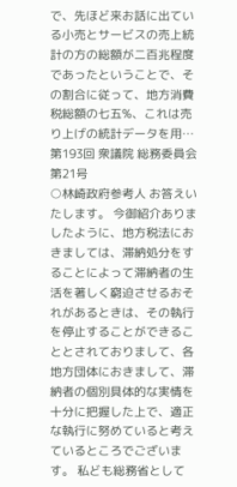で、先ほど来お話に出ている小売とサービスの売上統計の方の総額が二百兆程度であったということで、その割合に従って、地方消費税総額の七五%、これは売り上げの統計データを用…
第193回 衆議院 総務委員会 第21号
○林崎政府参考人 お答えいたします。 今御紹介ありましたように、地方税法におきましては、滞納処分をすることによって滞納者の生活を著しく窮迫させるおそれがあるときは、その執行を停止することができることとされておりまして、各地方団体におきまして、滞納者の個別具体的な実情を十分に把握した上で、適正な執行に努めていると考えているところでございます。 私ども総務省として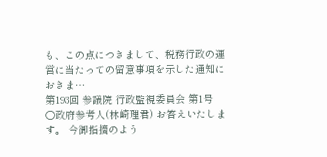も、この点につきまして、税務行政の運営に当たっての留意事項を示した通知におきま…
第193回 参議院 行政監視委員会 第1号
○政府参考人(林崎理君) お答えいたします。 今御指摘のよう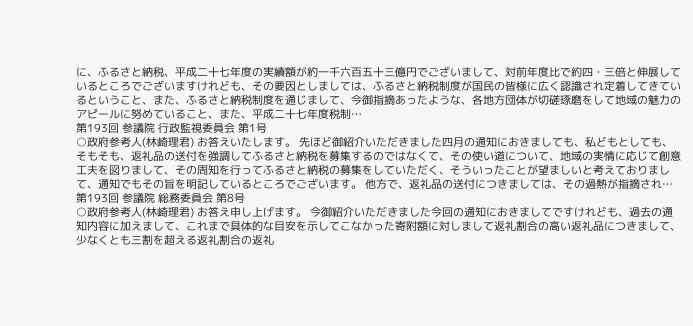に、ふるさと納税、平成二十七年度の実績額が約一千六百五十三億円でございまして、対前年度比で約四・三倍と伸展しているところでございますけれども、その要因としましては、ふるさと納税制度が国民の皆様に広く認識され定着してきているということ、また、ふるさと納税制度を通じまして、今御指摘あったような、各地方団体が切磋琢磨をして地域の魅力のアピールに努めていること、また、平成二十七年度税制…
第193回 参議院 行政監視委員会 第1号
○政府参考人(林崎理君) お答えいたします。 先ほど御紹介いただきました四月の通知におきましても、私どもとしても、そもそも、返礼品の送付を強調してふるさと納税を募集するのではなくて、その使い道について、地域の実情に応じて創意工夫を図りまして、その周知を行ってふるさと納税の募集をしていただく、そういったことが望ましいと考えておりまして、通知でもその旨を明記しているところでございます。 他方で、返礼品の送付につきましては、その過熱が指摘され…
第193回 参議院 総務委員会 第8号
○政府参考人(林崎理君) お答え申し上げます。 今御紹介いただきました今回の通知におきましてですけれども、過去の通知内容に加えまして、これまで具体的な目安を示してこなかった寄附額に対しまして返礼割合の高い返礼品につきまして、少なくとも三割を超える返礼割合の返礼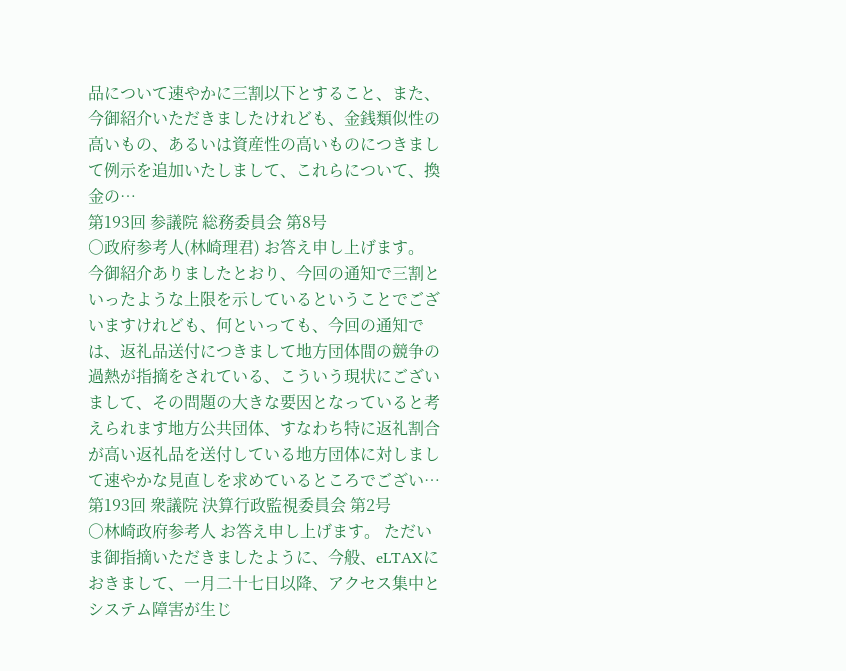品について速やかに三割以下とすること、また、今御紹介いただきましたけれども、金銭類似性の高いもの、あるいは資産性の高いものにつきまして例示を追加いたしまして、これらについて、換金の…
第193回 参議院 総務委員会 第8号
○政府参考人(林崎理君) お答え申し上げます。 今御紹介ありましたとおり、今回の通知で三割といったような上限を示しているということでございますけれども、何といっても、今回の通知では、返礼品送付につきまして地方団体間の競争の過熱が指摘をされている、こういう現状にございまして、その問題の大きな要因となっていると考えられます地方公共団体、すなわち特に返礼割合が高い返礼品を送付している地方団体に対しまして速やかな見直しを求めているところでござい…
第193回 衆議院 決算行政監視委員会 第2号
○林崎政府参考人 お答え申し上げます。 ただいま御指摘いただきましたように、今般、eLTAXにおきまして、一月二十七日以降、アクセス集中とシステム障害が生じ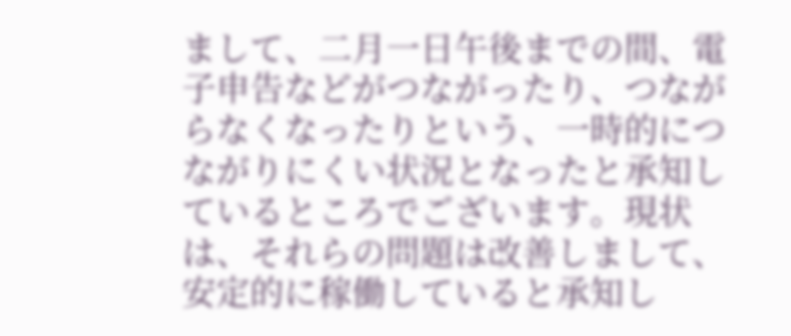まして、二月一日午後までの間、電子申告などがつながったり、つながらなくなったりという、一時的につながりにくい状況となったと承知しているところでございます。現状は、それらの問題は改善しまして、安定的に稼働していると承知し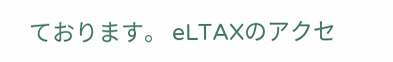ております。 eLTAXのアクセ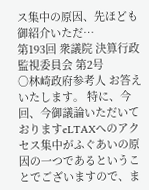ス集中の原因、先ほども御紹介いただ…
第193回 衆議院 決算行政監視委員会 第2号
○林崎政府参考人 お答えいたします。 特に、今回、今御議論いただいておりますeLTAXへのアクセス集中がふぐあいの原因の一つであるということでございますので、ま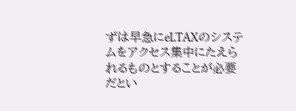ずは早急にeLTAXのシステムをアクセス集中にたえられるものとすることが必要だとい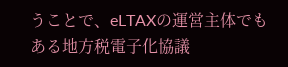うことで、eLTAXの運営主体でもある地方税電子化協議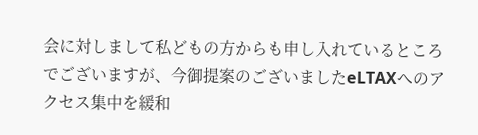会に対しまして私どもの方からも申し入れているところでございますが、今御提案のございましたeLTAXへのアクセス集中を緩和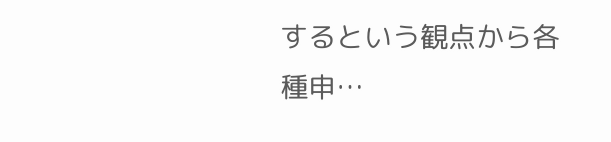するという観点から各種申…